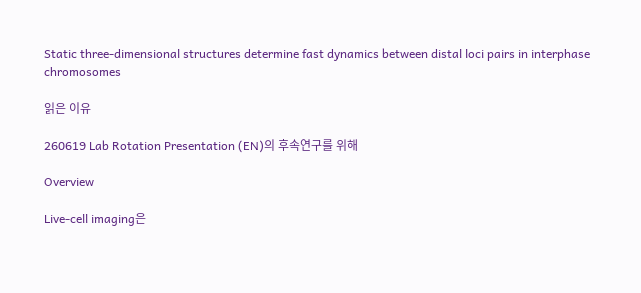Static three-dimensional structures determine fast dynamics between distal loci pairs in interphase chromosomes

읽은 이유

260619 Lab Rotation Presentation (EN)의 후속연구를 위해

Overview

Live-cell imaging은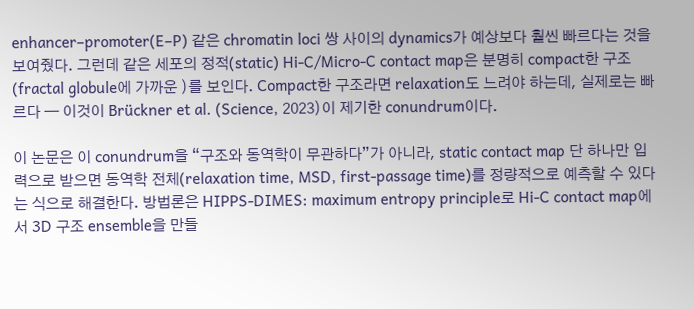enhancer–promoter(E–P) 같은 chromatin loci 쌍 사이의 dynamics가 예상보다 훨씬 빠르다는 것을 보여줬다. 그런데 같은 세포의 정적(static) Hi-C/Micro-C contact map은 분명히 compact한 구조(fractal globule에 가까운 )를 보인다. Compact한 구조라면 relaxation도 느려야 하는데, 실제로는 빠르다 — 이것이 Brückner et al. (Science, 2023)이 제기한 conundrum이다.

이 논문은 이 conundrum을 “구조와 동역학이 무관하다”가 아니라, static contact map 단 하나만 입력으로 받으면 동역학 전체(relaxation time, MSD, first-passage time)를 정량적으로 예측할 수 있다는 식으로 해결한다. 방법론은 HIPPS-DIMES: maximum entropy principle로 Hi-C contact map에서 3D 구조 ensemble을 만들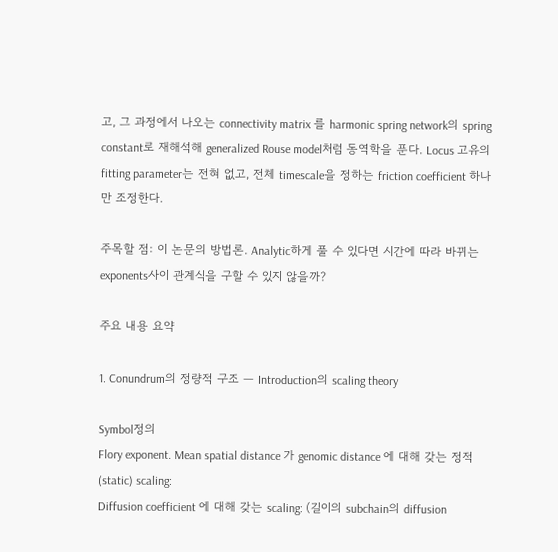고, 그 과정에서 나오는 connectivity matrix 를 harmonic spring network의 spring constant로 재해석해 generalized Rouse model처럼 동역학을 푼다. Locus 고유의 fitting parameter는 전혀 없고, 전체 timescale을 정하는 friction coefficient 하나만 조정한다.

주목할 점: 이 논문의 방법론. Analytic하게 풀 수 있다면 시간에 따라 바뀌는 exponents사이 관계식을 구할 수 있지 않을까?

주요 내용 요약

1. Conundrum의 정량적 구조 — Introduction의 scaling theory

Symbol정의
Flory exponent. Mean spatial distance 가 genomic distance 에 대해 갖는 정적(static) scaling:
Diffusion coefficient 에 대해 갖는 scaling: (길이의 subchain의 diffusion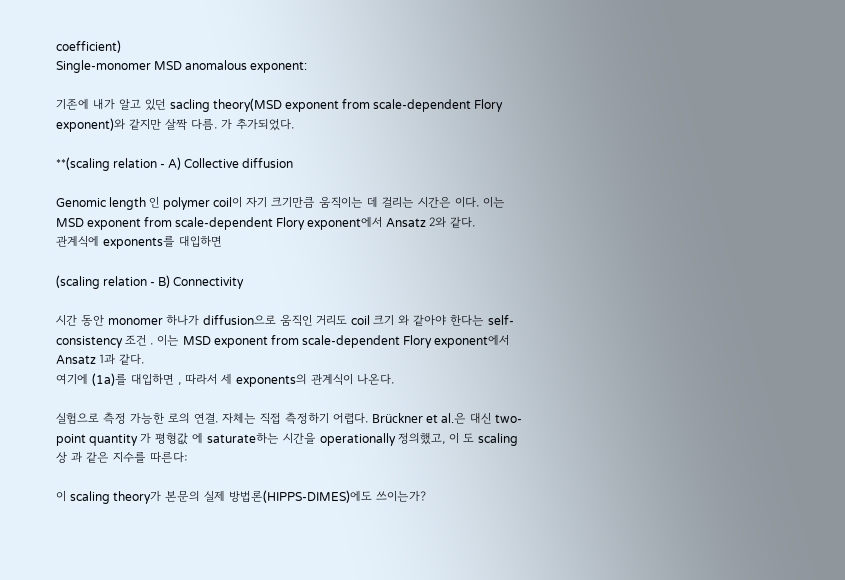coefficient)
Single-monomer MSD anomalous exponent:

기존에 내가 알고 있던 sacling theory(MSD exponent from scale-dependent Flory exponent)와 같지만 살짝 다름. 가 추가되었다.

**(scaling relation - A) Collective diffusion

Genomic length 인 polymer coil이 자기 크기만큼 움직이는 데 걸리는 시간은 이다. 이는 MSD exponent from scale-dependent Flory exponent에서 Ansatz 2와 같다.
관계식에 exponents를 대입하면

(scaling relation - B) Connectivity

시간 동안 monomer 하나가 diffusion으로 움직인 거리도 coil 크기 와 같아야 한다는 self-consistency 조건 . 이는 MSD exponent from scale-dependent Flory exponent에서 Ansatz 1과 같다.
여기에 (1a)를 대입하면 , 따라서 세 exponents의 관계식이 나온다.

실험으로 측정 가능한 로의 연결. 자체는 직접 측정하기 어렵다. Brückner et al.은 대신 two-point quantity 가 평형값 에 saturate하는 시간을 operationally 정의했고, 이 도 scaling상 과 같은 지수를 따른다:

이 scaling theory가 본문의 실제 방법론(HIPPS-DIMES)에도 쓰이는가?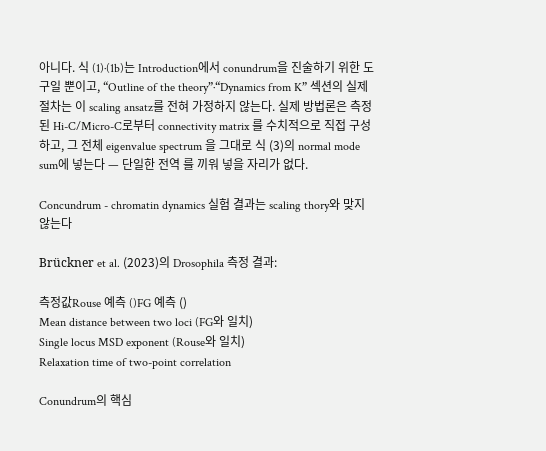아니다. 식 (1)·(1b)는 Introduction에서 conundrum을 진술하기 위한 도구일 뿐이고, “Outline of the theory”·“Dynamics from K” 섹션의 실제 절차는 이 scaling ansatz를 전혀 가정하지 않는다. 실제 방법론은 측정된 Hi-C/Micro-C로부터 connectivity matrix 를 수치적으로 직접 구성하고, 그 전체 eigenvalue spectrum 을 그대로 식 (3)의 normal mode sum에 넣는다 — 단일한 전역 를 끼워 넣을 자리가 없다.

Concundrum - chromatin dynamics 실험 결과는 scaling thory와 맞지 않는다

Brückner et al. (2023)의 Drosophila 측정 결과:

측정값Rouse 예측 ()FG 예측 ()
Mean distance between two loci (FG와 일치)
Single locus MSD exponent (Rouse와 일치)
Relaxation time of two-point correlation

Conundrum의 핵심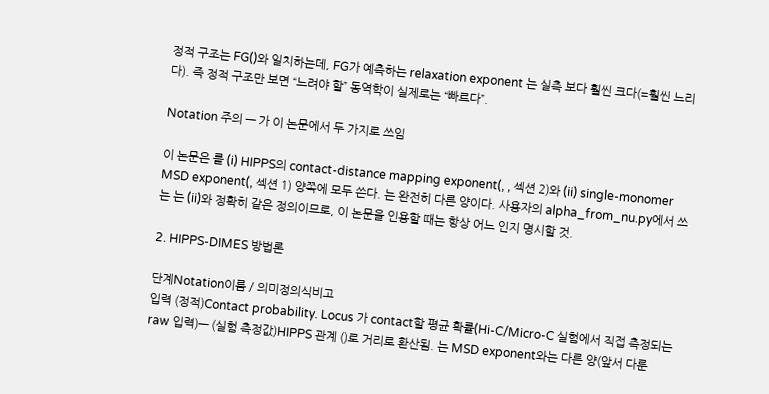정적 구조는 FG()와 일치하는데, FG가 예측하는 relaxation exponent 는 실측 보다 훨씬 크다(=훨씬 느리다). 즉 정적 구조만 보면 “느려야 할” 동역학이 실제로는 “빠르다”.

Notation 주의 — 가 이 논문에서 두 가지로 쓰임

이 논문은 를 (i) HIPPS의 contact-distance mapping exponent(, , 섹션 2)와 (ii) single-monomer MSD exponent(, 섹션 1) 양쪽에 모두 쓴다. 는 완전히 다른 양이다. 사용자의 alpha_from_nu.py에서 쓰는 는 (ii)와 정확히 같은 정의이므로, 이 논문을 인용할 때는 항상 어느 인지 명시할 것.

2. HIPPS-DIMES 방법론

단계Notation이름 / 의미정의식비고
입력 (정적)Contact probability. Locus 가 contact할 평균 확률(Hi-C/Micro-C 실험에서 직접 측정되는 raw 입력)— (실험 측정값)HIPPS 관계 ()로 거리로 환산됨. 는 MSD exponent와는 다른 양(앞서 다룬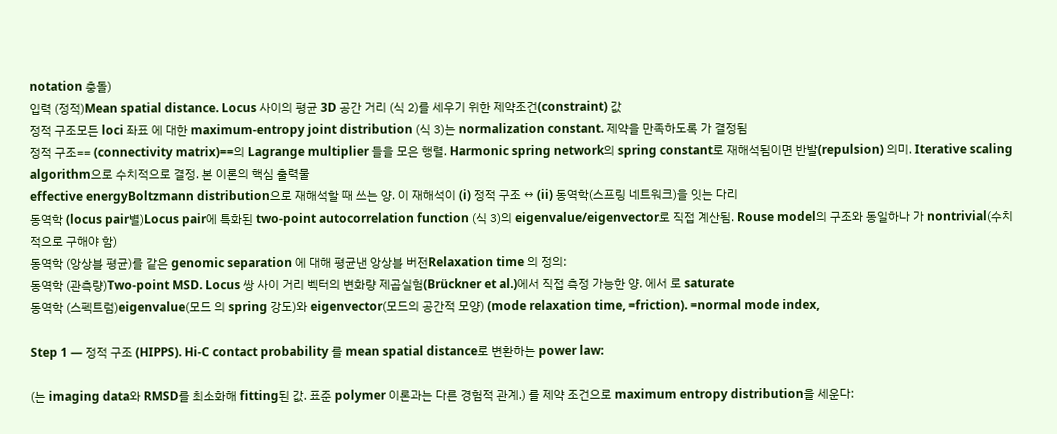notation 충돌)
입력 (정적)Mean spatial distance. Locus 사이의 평균 3D 공간 거리 (식 2)를 세우기 위한 제약조건(constraint) 값
정적 구조모든 loci 좌표 에 대한 maximum-entropy joint distribution (식 3)는 normalization constant. 제약을 만족하도록 가 결정됨
정적 구조== (connectivity matrix)==의 Lagrange multiplier 들을 모은 행렬. Harmonic spring network의 spring constant로 재해석됨이면 반발(repulsion) 의미. Iterative scaling algorithm으로 수치적으로 결정. 본 이론의 핵심 출력물
effective energyBoltzmann distribution으로 재해석할 때 쓰는 양. 이 재해석이 (i) 정적 구조 ↔ (ii) 동역학(스프링 네트워크)을 잇는 다리
동역학 (locus pair별)Locus pair에 특화된 two-point autocorrelation function (식 3)의 eigenvalue/eigenvector로 직접 계산됨. Rouse model의 구조와 동일하나 가 nontrivial(수치적으로 구해야 함)
동역학 (앙상블 평균)를 같은 genomic separation 에 대해 평균낸 앙상블 버전Relaxation time 의 정의:
동역학 (관측량)Two-point MSD. Locus 쌍 사이 거리 벡터의 변화량 제곱실험(Brückner et al.)에서 직접 측정 가능한 양. 에서 로 saturate
동역학 (스펙트럼)eigenvalue(모드 의 spring 강도)와 eigenvector(모드의 공간적 모양) (mode relaxation time, =friction). =normal mode index,

Step 1 — 정적 구조 (HIPPS). Hi-C contact probability 를 mean spatial distance로 변환하는 power law:

(는 imaging data와 RMSD를 최소화해 fitting된 값. 표준 polymer 이론과는 다른 경험적 관계.) 를 제약 조건으로 maximum entropy distribution을 세운다: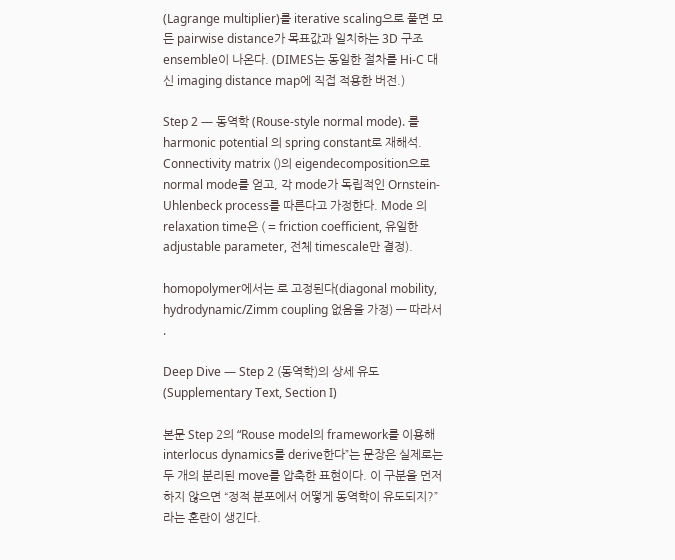(Lagrange multiplier)를 iterative scaling으로 풀면 모든 pairwise distance가 목표값과 일치하는 3D 구조 ensemble이 나온다. (DIMES는 동일한 절차를 Hi-C 대신 imaging distance map에 직접 적용한 버전.)

Step 2 — 동역학 (Rouse-style normal mode). 를 harmonic potential 의 spring constant로 재해석. Connectivity matrix ()의 eigendecomposition으로 normal mode를 얻고, 각 mode가 독립적인 Ornstein-Uhlenbeck process를 따른다고 가정한다. Mode 의 relaxation time은 ( = friction coefficient, 유일한 adjustable parameter, 전체 timescale만 결정).

homopolymer에서는 로 고정된다(diagonal mobility, hydrodynamic/Zimm coupling 없음을 가정) — 따라서 .

Deep Dive — Step 2 (동역학)의 상세 유도 (Supplementary Text, Section I)

본문 Step 2의 “Rouse model의 framework를 이용해 interlocus dynamics를 derive한다”는 문장은 실제로는 두 개의 분리된 move를 압축한 표현이다. 이 구분을 먼저 하지 않으면 “정적 분포에서 어떻게 동역학이 유도되지?”라는 혼란이 생긴다.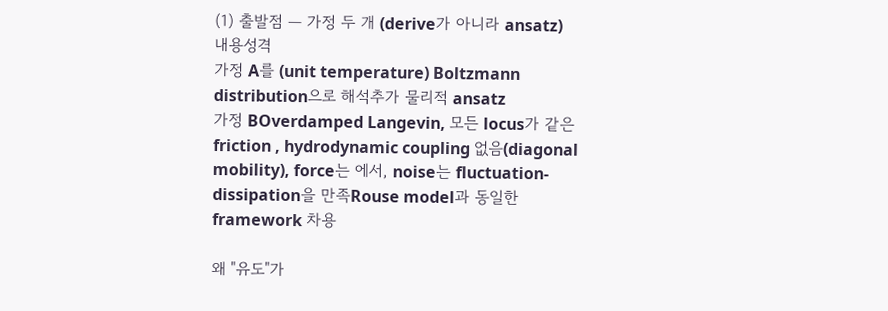(1) 출발점 — 가정 두 개 (derive가 아니라 ansatz)
내용성격
가정 A를 (unit temperature) Boltzmann distribution으로 해석추가 물리적 ansatz
가정 BOverdamped Langevin, 모든 locus가 같은 friction , hydrodynamic coupling 없음(diagonal mobility), force는 에서, noise는 fluctuation-dissipation을 만족Rouse model과 동일한 framework 차용

왜 "유도"가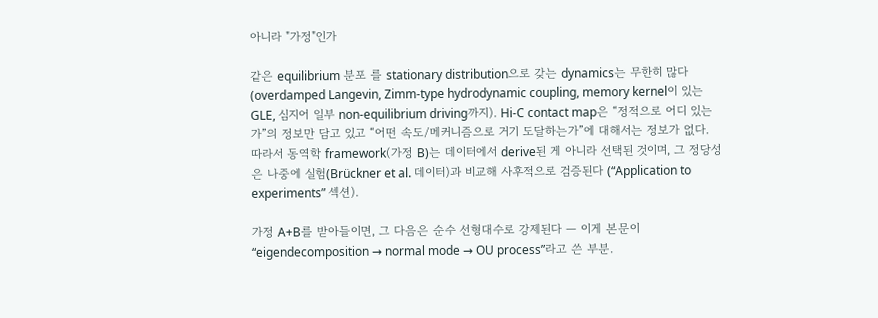아니라 "가정"인가

같은 equilibrium 분포 를 stationary distribution으로 갖는 dynamics는 무한히 많다 (overdamped Langevin, Zimm-type hydrodynamic coupling, memory kernel이 있는 GLE, 심지어 일부 non-equilibrium driving까지). Hi-C contact map은 “정적으로 어디 있는가”의 정보만 담고 있고 “어떤 속도/메커니즘으로 거기 도달하는가”에 대해서는 정보가 없다. 따라서 동역학 framework(가정 B)는 데이터에서 derive된 게 아니라 선택된 것이며, 그 정당성은 나중에 실험(Brückner et al. 데이터)과 비교해 사후적으로 검증된다 (“Application to experiments” 섹션).

가정 A+B를 받아들이면, 그 다음은 순수 선형대수로 강제된다 — 이게 본문이 “eigendecomposition → normal mode → OU process”라고 쓴 부분.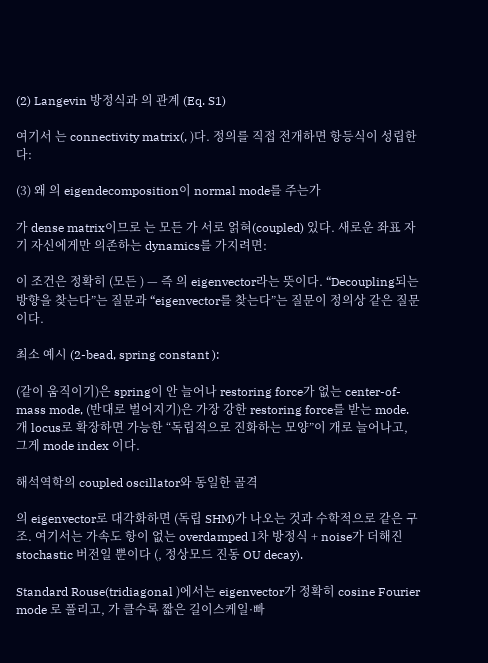(2) Langevin 방정식과 의 관계 (Eq. S1)

여기서 는 connectivity matrix(, )다. 정의를 직접 전개하면 항등식이 성립한다:

(3) 왜 의 eigendecomposition이 normal mode를 주는가

가 dense matrix이므로 는 모든 가 서로 얽혀(coupled) 있다. 새로운 좌표 자기 자신에게만 의존하는 dynamics를 가지려면:

이 조건은 정확히 (모든 ) — 즉 의 eigenvector라는 뜻이다. “Decoupling되는 방향을 찾는다”는 질문과 “eigenvector를 찾는다”는 질문이 정의상 같은 질문이다.

최소 예시 (2-bead, spring constant ):

(같이 움직이기)은 spring이 안 늘어나 restoring force가 없는 center-of-mass mode, (반대로 벌어지기)은 가장 강한 restoring force를 받는 mode. 개 locus로 확장하면 가능한 “독립적으로 진화하는 모양”이 개로 늘어나고, 그게 mode index 이다.

해석역학의 coupled oscillator와 동일한 골격

의 eigenvector로 대각화하면 (독립 SHM)가 나오는 것과 수학적으로 같은 구조. 여기서는 가속도 항이 없는 overdamped 1차 방정식 + noise가 더해진 stochastic 버전일 뿐이다 (, 정상모드 진동 OU decay).

Standard Rouse(tridiagonal )에서는 eigenvector가 정확히 cosine Fourier mode 로 풀리고, 가 클수록 짧은 길이스케일·빠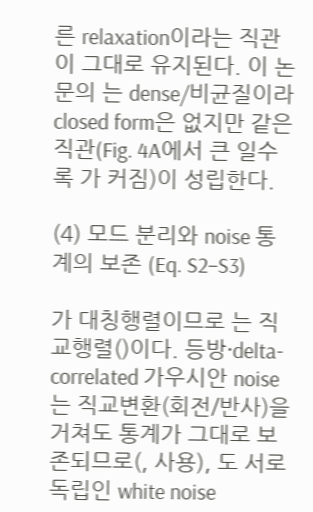른 relaxation이라는 직관이 그대로 유지된다. 이 논문의 는 dense/비균질이라 closed form은 없지만 같은 직관(Fig. 4A에서 큰 일수록 가 커짐)이 성립한다.

(4) 모드 분리와 noise 통계의 보존 (Eq. S2–S3)

가 대칭행렬이므로 는 직교행렬()이다. 등방·delta-correlated 가우시안 noise는 직교변환(회전/반사)을 거쳐도 통계가 그대로 보존되므로(, 사용), 도 서로 독립인 white noise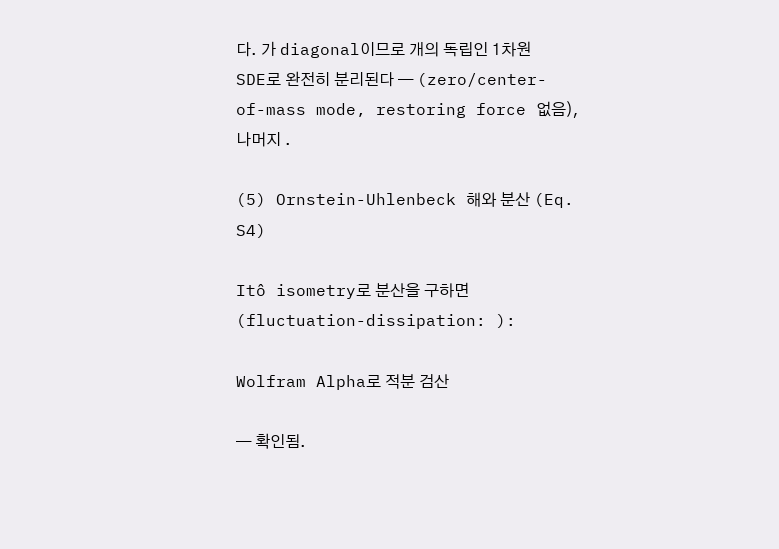다. 가 diagonal이므로 개의 독립인 1차원 SDE로 완전히 분리된다 — (zero/center-of-mass mode, restoring force 없음), 나머지 .

(5) Ornstein-Uhlenbeck 해와 분산 (Eq. S4)

Itô isometry로 분산을 구하면 (fluctuation-dissipation: ):

Wolfram Alpha로 적분 검산

— 확인됨.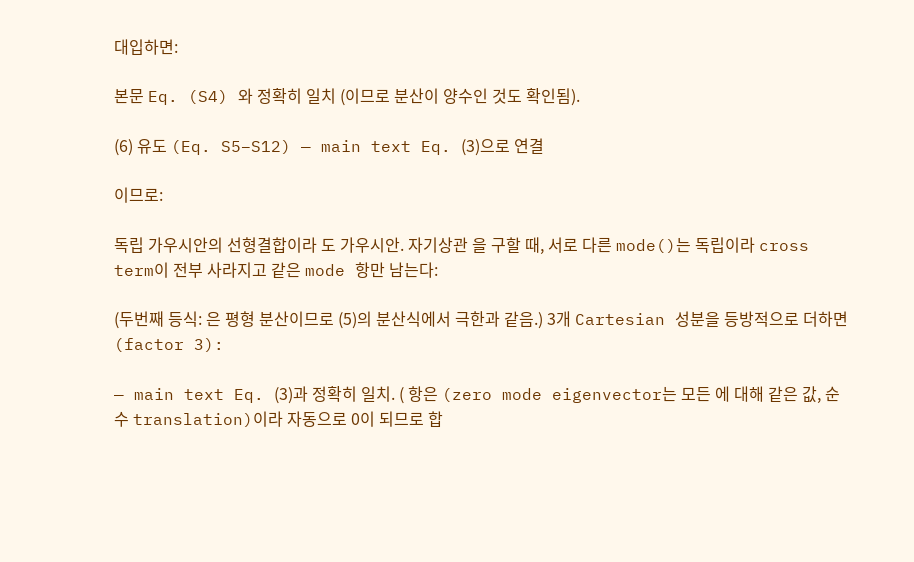대입하면:

본문 Eq. (S4) 와 정확히 일치 (이므로 분산이 양수인 것도 확인됨).

(6) 유도 (Eq. S5–S12) — main text Eq. (3)으로 연결

이므로:

독립 가우시안의 선형결합이라 도 가우시안. 자기상관 을 구할 때, 서로 다른 mode()는 독립이라 cross term이 전부 사라지고 같은 mode 항만 남는다:

(두번째 등식: 은 평형 분산이므로 (5)의 분산식에서 극한과 같음.) 3개 Cartesian 성분을 등방적으로 더하면(factor 3):

— main text Eq. (3)과 정확히 일치. ( 항은 (zero mode eigenvector는 모든 에 대해 같은 값, 순수 translation)이라 자동으로 0이 되므로 합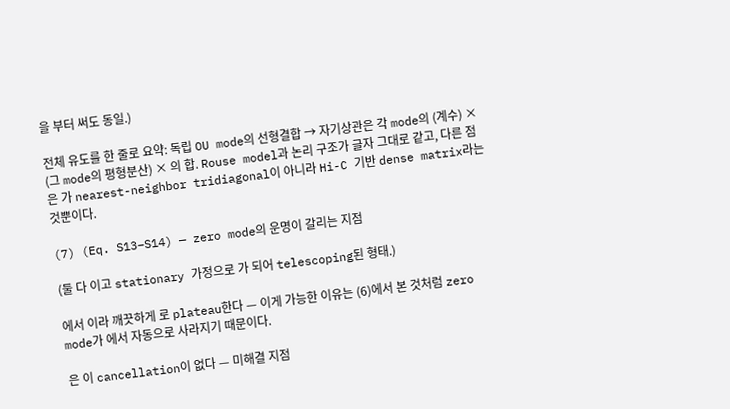을 부터 써도 동일.)

전체 유도를 한 줄로 요약: 독립 OU mode의 선형결합 → 자기상관은 각 mode의 (계수) × (그 mode의 평형분산) × 의 합. Rouse model과 논리 구조가 글자 그대로 같고, 다른 점은 가 nearest-neighbor tridiagonal이 아니라 Hi-C 기반 dense matrix라는 것뿐이다.

(7) (Eq. S13–S14) — zero mode의 운명이 갈리는 지점

(둘 다 이고 stationary 가정으로 가 되어 telescoping된 형태.)

에서 이라 깨끗하게 로 plateau한다 — 이게 가능한 이유는 (6)에서 본 것처럼 zero mode가 에서 자동으로 사라지기 때문이다.

은 이 cancellation이 없다 — 미해결 지점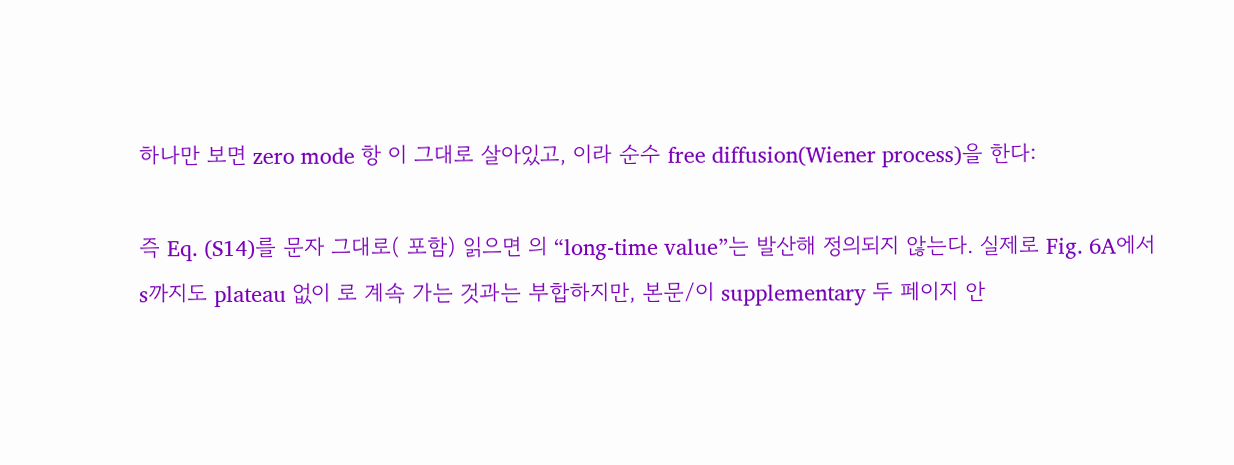하나만 보면 zero mode 항 이 그대로 살아있고, 이라 순수 free diffusion(Wiener process)을 한다:

즉 Eq. (S14)를 문자 그대로( 포함) 읽으면 의 “long-time value”는 발산해 정의되지 않는다. 실제로 Fig. 6A에서 s까지도 plateau 없이 로 계속 가는 것과는 부합하지만, 본문/이 supplementary 두 페이지 안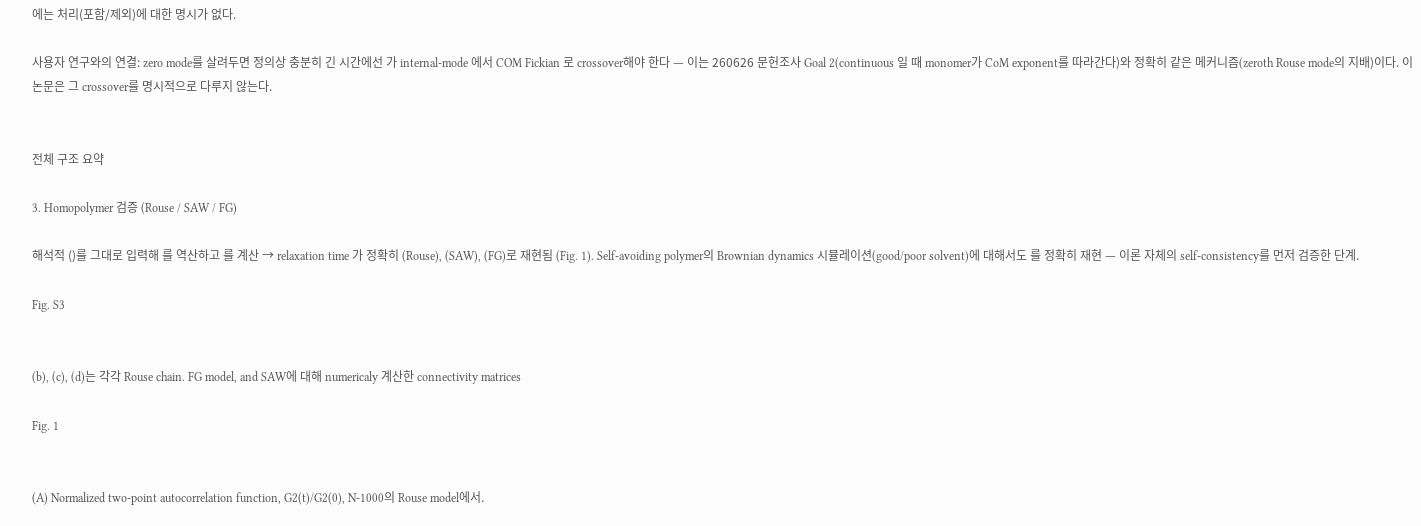에는 처리(포함/제외)에 대한 명시가 없다.

사용자 연구와의 연결: zero mode를 살려두면 정의상 충분히 긴 시간에선 가 internal-mode 에서 COM Fickian 로 crossover해야 한다 — 이는 260626 문헌조사 Goal 2(continuous 일 때 monomer가 CoM exponent를 따라간다)와 정확히 같은 메커니즘(zeroth Rouse mode의 지배)이다. 이 논문은 그 crossover를 명시적으로 다루지 않는다.


전체 구조 요약

3. Homopolymer 검증 (Rouse / SAW / FG)

해석적 ()를 그대로 입력해 를 역산하고 를 계산 → relaxation time 가 정확히 (Rouse), (SAW), (FG)로 재현됨 (Fig. 1). Self-avoiding polymer의 Brownian dynamics 시뮬레이션(good/poor solvent)에 대해서도 를 정확히 재현 — 이론 자체의 self-consistency를 먼저 검증한 단계.

Fig. S3


(b), (c), (d)는 각각 Rouse chain. FG model, and SAW에 대해 numericaly 계산한 connectivity matrices

Fig. 1


(A) Normalized two-point autocorrelation function, G2(t)/G2(0), N-1000의 Rouse model에서.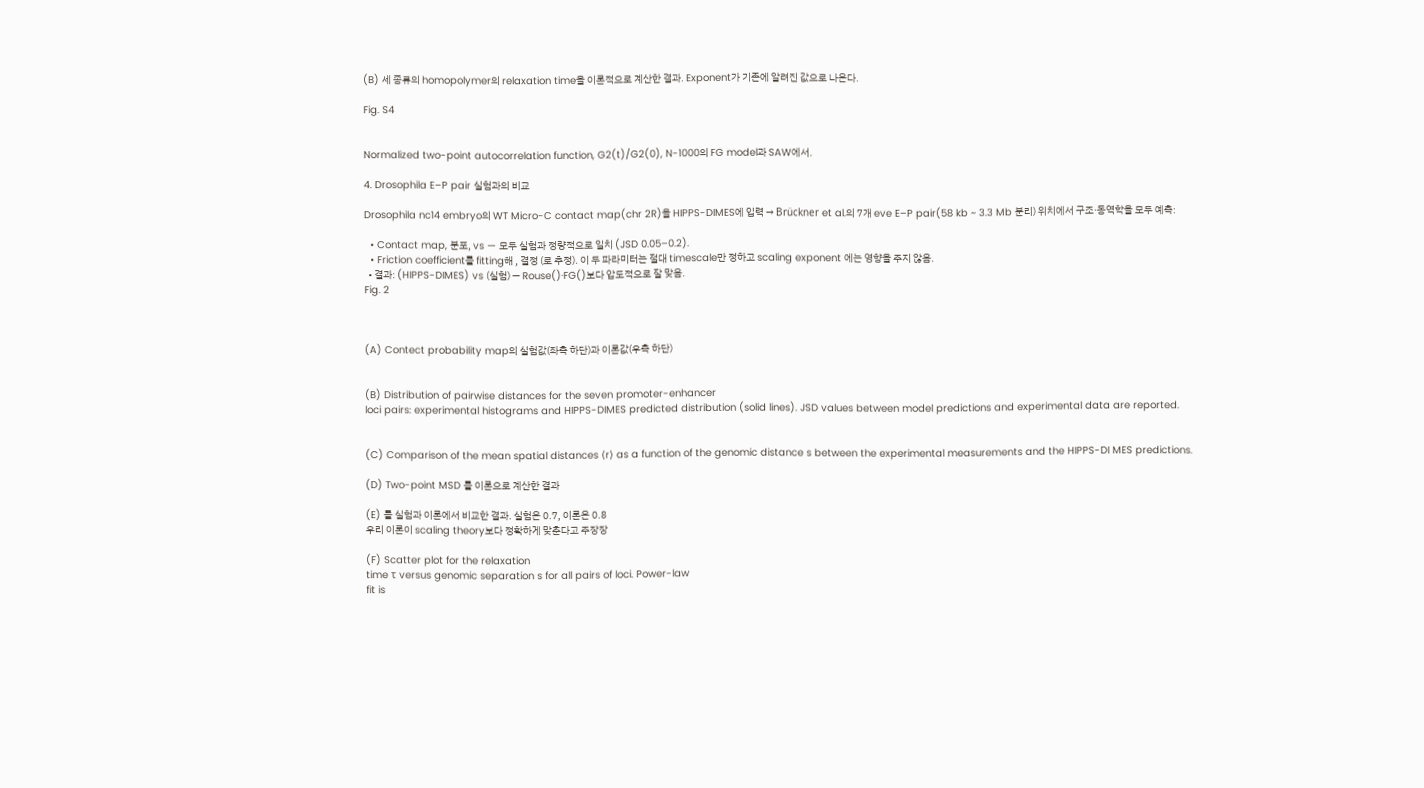(B) 세 종류의 homopolymer의 relaxation time을 이론적으로 계산한 결과. Exponent가 기존에 알려진 값으로 나온다.

Fig. S4


Normalized two-point autocorrelation function, G2(t)/G2(0), N-1000의 FG model과 SAW에서.

4. Drosophila E–P pair 실험과의 비교

Drosophila nc14 embryo의 WT Micro-C contact map(chr 2R)을 HIPPS-DIMES에 입력 → Brückner et al.의 7개 eve E–P pair(58 kb ~ 3.3 Mb 분리) 위치에서 구조·동역학을 모두 예측:

  • Contact map, 분포, vs — 모두 실험과 정량적으로 일치 (JSD 0.05–0.2).
  • Friction coefficient를 fitting해 , 결정 (로 추정). 이 두 파라미터는 절대 timescale만 정하고 scaling exponent 에는 영향을 주지 않음.
  • 결과: (HIPPS-DIMES) vs (실험) — Rouse()·FG()보다 압도적으로 잘 맞음.
Fig. 2



(A) Contect probability map의 실험값(좌측 하단)과 이론값(우측 하단)


(B) Distribution of pairwise distances for the seven promoter-enhancer
loci pairs: experimental histograms and HIPPS-DIMES predicted distribution (solid lines). JSD values between model predictions and experimental data are reported.


(C) Comparison of the mean spatial distances ⟨r⟩ as a function of the genomic distance s between the experimental measurements and the HIPPS-DI MES predictions.

(D) Two-point MSD 를 이론으로 계산한 결과

(E) 를 실험과 이론에서 비교한 결과. 실험은 0.7, 이론은 0.8
우리 이론이 scaling theory보다 정확하게 맞춘다고 주장장

(F) Scatter plot for the relaxation
time τ versus genomic separation s for all pairs of loci. Power-law
fit is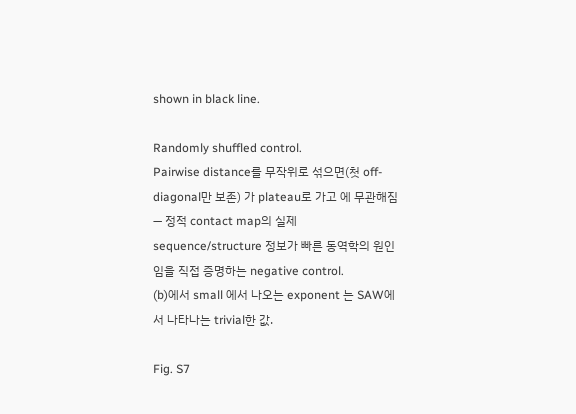shown in black line.

Randomly shuffled control.
Pairwise distance를 무작위로 섞으면(첫 off-diagonal만 보존) 가 plateau로 가고 에 무관해짐 — 정적 contact map의 실제 sequence/structure 정보가 빠른 동역학의 원인임을 직접 증명하는 negative control.
(b)에서 small 에서 나오는 exponent 는 SAW에서 나타나는 trivial한 값.

Fig. S7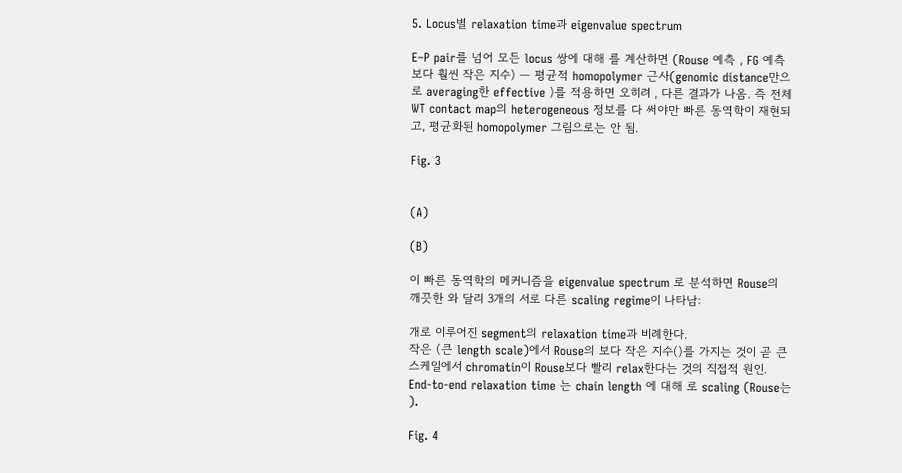5. Locus별 relaxation time과 eigenvalue spectrum

E–P pair를 넘어 모든 locus 쌍에 대해 를 계산하면 (Rouse 예측 , FG 예측 보다 훨씬 작은 지수) — 평균적 homopolymer 근사(genomic distance만으로 averaging한 effective )를 적용하면 오히려 , 다른 결과가 나옴. 즉 전체 WT contact map의 heterogeneous 정보를 다 써야만 빠른 동역학이 재현되고, 평균화된 homopolymer 그림으로는 안 됨.

Fig. 3


(A)

(B)

이 빠른 동역학의 메커니즘을 eigenvalue spectrum 로 분석하면 Rouse의 깨끗한 와 달리 3개의 서로 다른 scaling regime이 나타남:

개로 이루어진 segment의 relaxation time과 비례한다.
작은 (큰 length scale)에서 Rouse의 보다 작은 지수()를 가지는 것이 곧 큰 스케일에서 chromatin이 Rouse보다 빨리 relax한다는 것의 직접적 원인. End-to-end relaxation time 는 chain length 에 대해 로 scaling (Rouse는 ).

Fig. 4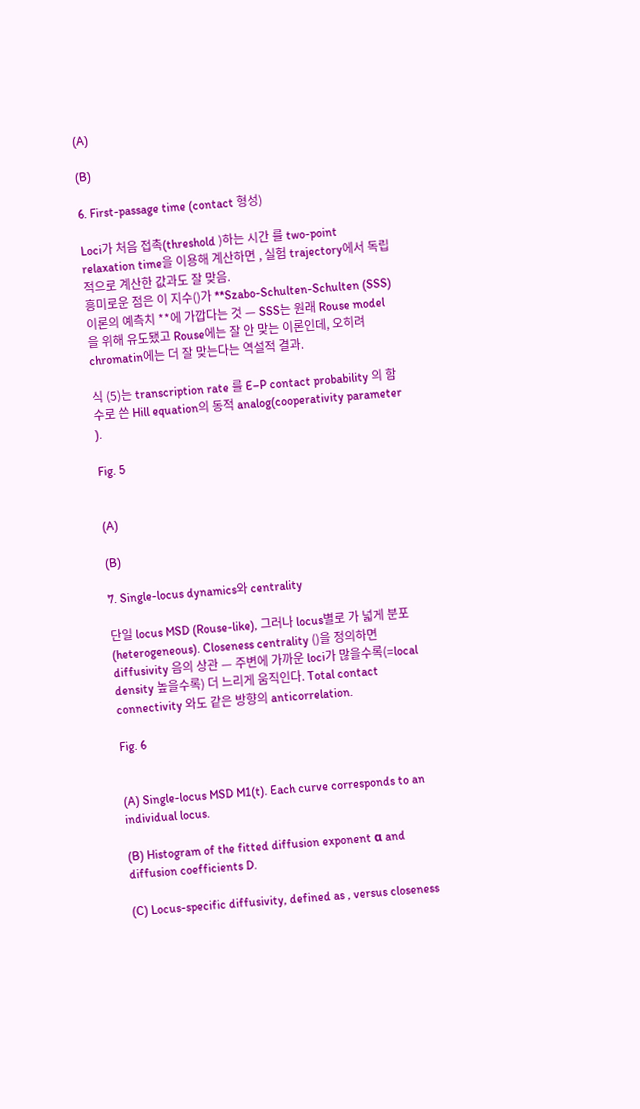(A)

(B)

6. First-passage time (contact 형성)

Loci가 처음 접촉(threshold )하는 시간 를 two-point relaxation time을 이용해 계산하면 , 실험 trajectory에서 독립적으로 계산한 값과도 잘 맞음.
흥미로운 점은 이 지수()가 **Szabo-Schulten-Schulten (SSS) 이론의 예측치 **에 가깝다는 것 — SSS는 원래 Rouse model을 위해 유도됐고 Rouse에는 잘 안 맞는 이론인데, 오히려 chromatin에는 더 잘 맞는다는 역설적 결과.

식 (5)는 transcription rate 를 E–P contact probability 의 함수로 쓴 Hill equation의 동적 analog(cooperativity parameter ).

Fig. 5


(A)

(B)

7. Single-locus dynamics와 centrality

단일 locus MSD (Rouse-like), 그러나 locus별로 가 넓게 분포(heterogeneous). Closeness centrality ()을 정의하면 diffusivity 음의 상관 — 주변에 가까운 loci가 많을수록(=local density 높을수록) 더 느리게 움직인다. Total contact connectivity 와도 같은 방향의 anticorrelation.

Fig. 6


(A) Single-locus MSD M1(t). Each curve corresponds to an individual locus.

(B) Histogram of the fitted diffusion exponent α and diffusion coefficients D.

(C) Locus-specific diffusivity, defined as , versus closeness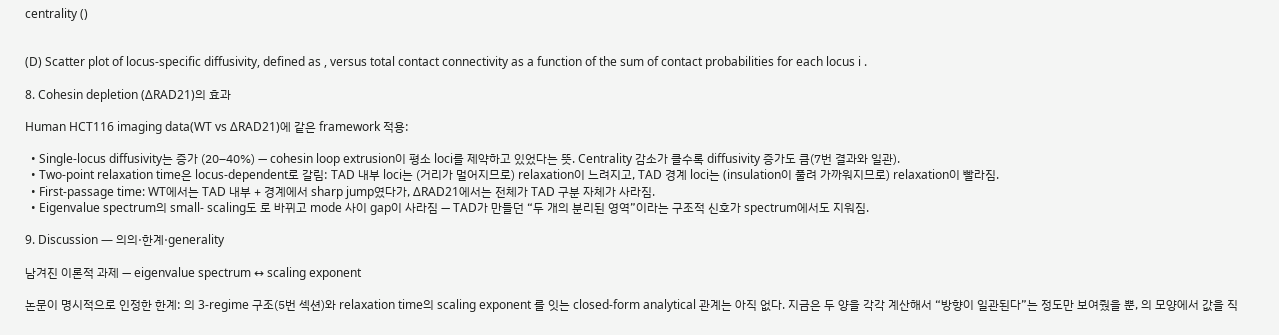centrality ()


(D) Scatter plot of locus-specific diffusivity, defined as , versus total contact connectivity as a function of the sum of contact probabilities for each locus i .

8. Cohesin depletion (ΔRAD21)의 효과

Human HCT116 imaging data(WT vs ΔRAD21)에 같은 framework 적용:

  • Single-locus diffusivity는 증가 (20–40%) — cohesin loop extrusion이 평소 loci를 제약하고 있었다는 뜻. Centrality 감소가 클수록 diffusivity 증가도 큼(7번 결과와 일관).
  • Two-point relaxation time은 locus-dependent로 갈림: TAD 내부 loci는 (거리가 멀어지므로) relaxation이 느려지고, TAD 경계 loci는 (insulation이 풀려 가까워지므로) relaxation이 빨라짐.
  • First-passage time: WT에서는 TAD 내부 + 경계에서 sharp jump였다가, ΔRAD21에서는 전체가 TAD 구분 자체가 사라짐.
  • Eigenvalue spectrum의 small- scaling도 로 바뀌고 mode 사이 gap이 사라짐 — TAD가 만들던 “두 개의 분리된 영역”이라는 구조적 신호가 spectrum에서도 지워짐.

9. Discussion — 의의·한계·generality

남겨진 이론적 과제 — eigenvalue spectrum ↔ scaling exponent

논문이 명시적으로 인정한 한계: 의 3-regime 구조(5번 섹션)와 relaxation time의 scaling exponent 를 잇는 closed-form analytical 관계는 아직 없다. 지금은 두 양을 각각 계산해서 “방향이 일관된다”는 정도만 보여줬을 뿐, 의 모양에서 값을 직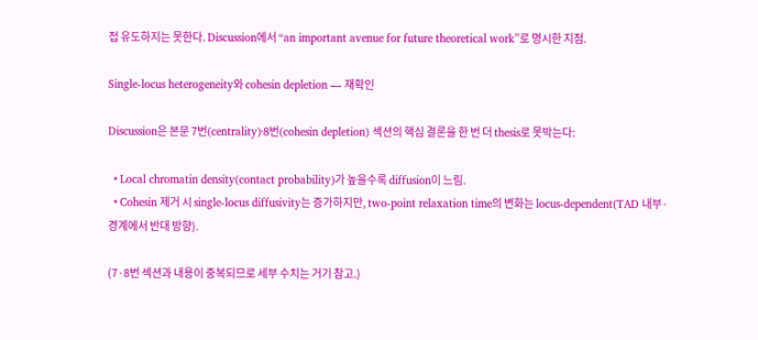접 유도하지는 못한다. Discussion에서 “an important avenue for future theoretical work”로 명시한 지점.

Single-locus heterogeneity와 cohesin depletion — 재확인

Discussion은 본문 7번(centrality)·8번(cohesin depletion) 섹션의 핵심 결론을 한 번 더 thesis로 못박는다:

  • Local chromatin density(contact probability)가 높을수록 diffusion이 느림.
  • Cohesin 제거 시 single-locus diffusivity는 증가하지만, two-point relaxation time의 변화는 locus-dependent(TAD 내부·경계에서 반대 방향).

(7·8번 섹션과 내용이 중복되므로 세부 수치는 거기 참고.)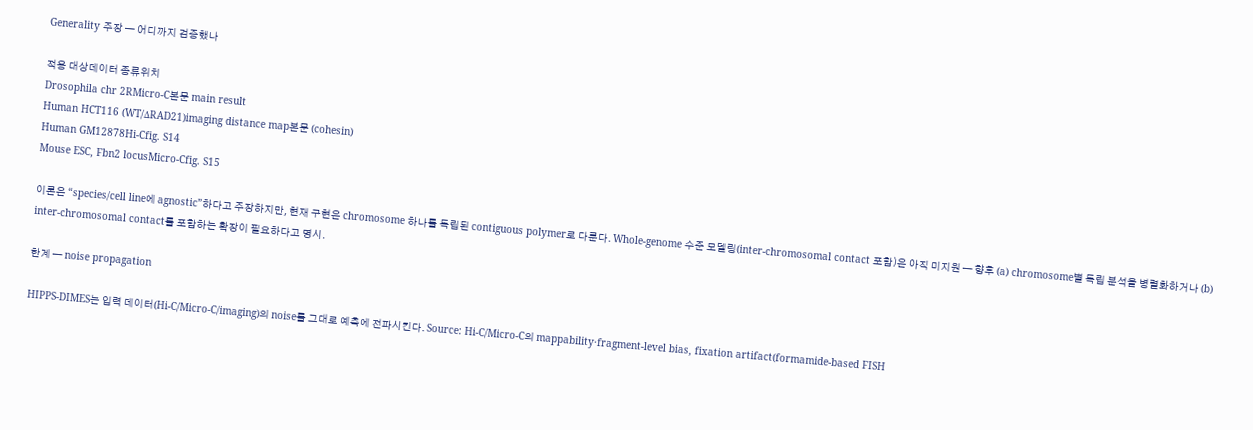Generality 주장 — 어디까지 검증했나

적용 대상데이터 종류위치
Drosophila chr 2RMicro-C본문 main result
Human HCT116 (WT/ΔRAD21)imaging distance map본문 (cohesin)
Human GM12878Hi-Cfig. S14
Mouse ESC, Fbn2 locusMicro-Cfig. S15

이론은 “species/cell line에 agnostic”하다고 주장하지만, 현재 구현은 chromosome 하나를 독립된 contiguous polymer로 다룬다. Whole-genome 수준 모델링(inter-chromosomal contact 포함)은 아직 미지원 — 향후 (a) chromosome별 독립 분석을 병렬화하거나 (b) inter-chromosomal contact를 포함하는 확장이 필요하다고 명시.

한계 — noise propagation

HIPPS-DIMES는 입력 데이터(Hi-C/Micro-C/imaging)의 noise를 그대로 예측에 전파시킨다. Source: Hi-C/Micro-C의 mappability·fragment-level bias, fixation artifact(formamide-based FISH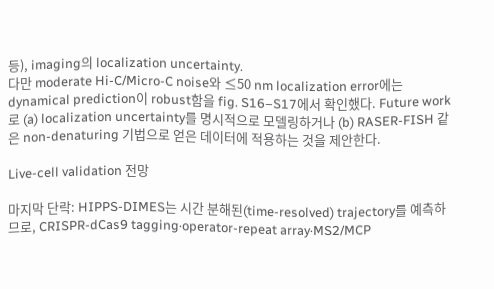등), imaging의 localization uncertainty.
다만 moderate Hi-C/Micro-C noise와 ≤50 nm localization error에는 dynamical prediction이 robust함을 fig. S16–S17에서 확인했다. Future work로 (a) localization uncertainty를 명시적으로 모델링하거나 (b) RASER-FISH 같은 non-denaturing 기법으로 얻은 데이터에 적용하는 것을 제안한다.

Live-cell validation 전망

마지막 단락: HIPPS-DIMES는 시간 분해된(time-resolved) trajectory를 예측하므로, CRISPR-dCas9 tagging·operator-repeat array·MS2/MCP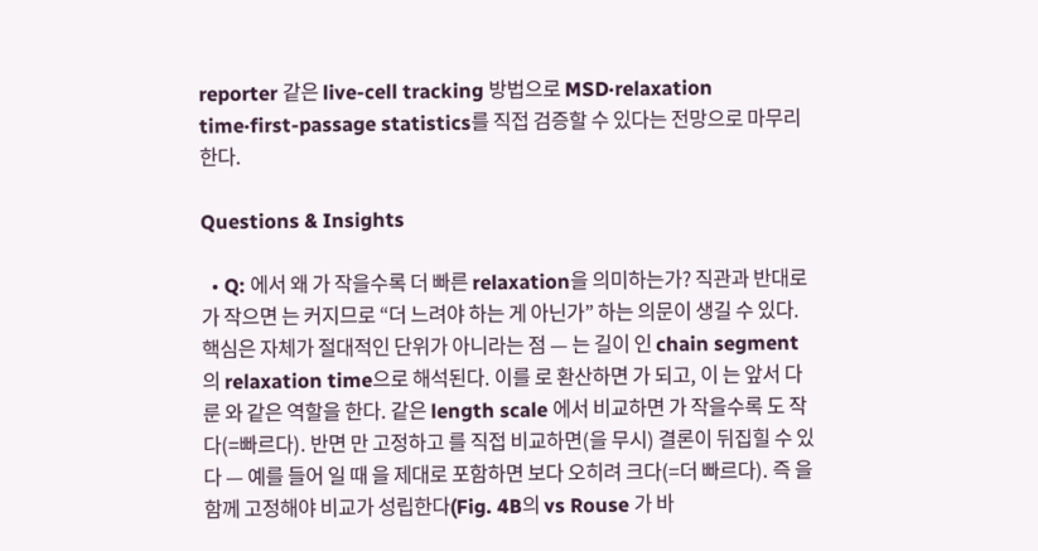reporter 같은 live-cell tracking 방법으로 MSD·relaxation time·first-passage statistics를 직접 검증할 수 있다는 전망으로 마무리한다.

Questions & Insights

  • Q: 에서 왜 가 작을수록 더 빠른 relaxation을 의미하는가? 직관과 반대로 가 작으면 는 커지므로 “더 느려야 하는 게 아닌가” 하는 의문이 생길 수 있다. 핵심은 자체가 절대적인 단위가 아니라는 점 — 는 길이 인 chain segment의 relaxation time으로 해석된다. 이를 로 환산하면 가 되고, 이 는 앞서 다룬 와 같은 역할을 한다. 같은 length scale 에서 비교하면 가 작을수록 도 작다(=빠르다). 반면 만 고정하고 를 직접 비교하면(을 무시) 결론이 뒤집힐 수 있다 — 예를 들어 일 때 을 제대로 포함하면 보다 오히려 크다(=더 빠르다). 즉 을 함께 고정해야 비교가 성립한다(Fig. 4B의 vs Rouse 가 바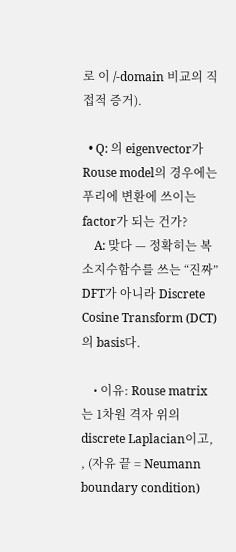로 이 /-domain 비교의 직접적 증거).

  • Q: 의 eigenvector가 Rouse model의 경우에는 푸리에 변환에 쓰이는 factor가 되는 건가?
    A: 맞다 — 정확히는 복소지수함수를 쓰는 “진짜” DFT가 아니라 Discrete Cosine Transform (DCT) 의 basis다.

    • 이유: Rouse matrix는 1차원 격자 위의 discrete Laplacian이고, , (자유 끝 = Neumann boundary condition)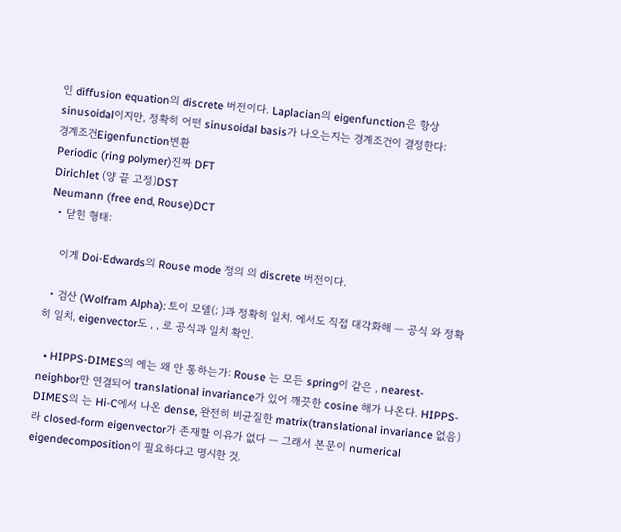인 diffusion equation의 discrete 버전이다. Laplacian의 eigenfunction은 항상 sinusoidal이지만, 정확히 어떤 sinusoidal basis가 나오는지는 경계조건이 결정한다:
경계조건Eigenfunction변환
Periodic (ring polymer)진짜 DFT
Dirichlet (양 끝 고정)DST
Neumann (free end, Rouse)DCT
  • 닫힌 형태:

    이게 Doi-Edwards의 Rouse mode 정의 의 discrete 버전이다.

  • 검산 (Wolfram Alpha): 토이 모델(; )과 정확히 일치. 에서도 직접 대각화해 — 공식 와 정확히 일치, eigenvector도 , , 로 공식과 일치 확인.

  • HIPPS-DIMES의 에는 왜 안 통하는가: Rouse 는 모든 spring이 같은 , nearest-neighbor만 연결되어 translational invariance가 있어 깨끗한 cosine 해가 나온다. HIPPS-DIMES의 는 Hi-C에서 나온 dense, 완전히 비균질한 matrix(translational invariance 없음)라 closed-form eigenvector가 존재할 이유가 없다 — 그래서 본문이 numerical eigendecomposition이 필요하다고 명시한 것.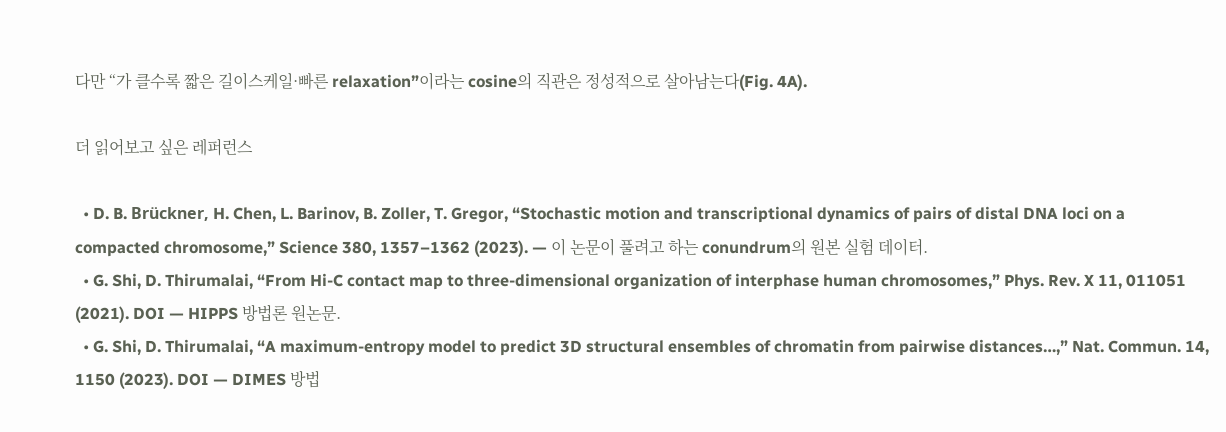다만 “가 클수록 짧은 길이스케일·빠른 relaxation”이라는 cosine의 직관은 정성적으로 살아남는다(Fig. 4A).

더 읽어보고 싶은 레퍼런스

  • D. B. Brückner, H. Chen, L. Barinov, B. Zoller, T. Gregor, “Stochastic motion and transcriptional dynamics of pairs of distal DNA loci on a compacted chromosome,” Science 380, 1357–1362 (2023). — 이 논문이 풀려고 하는 conundrum의 원본 실험 데이터.
  • G. Shi, D. Thirumalai, “From Hi-C contact map to three-dimensional organization of interphase human chromosomes,” Phys. Rev. X 11, 011051 (2021). DOI — HIPPS 방법론 원논문.
  • G. Shi, D. Thirumalai, “A maximum-entropy model to predict 3D structural ensembles of chromatin from pairwise distances…,” Nat. Commun. 14, 1150 (2023). DOI — DIMES 방법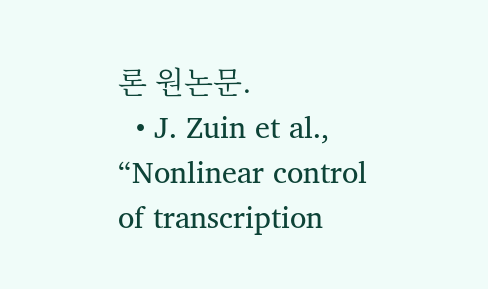론 원논문.
  • J. Zuin et al., “Nonlinear control of transcription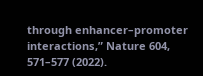through enhancer–promoter interactions,” Nature 604, 571–577 (2022).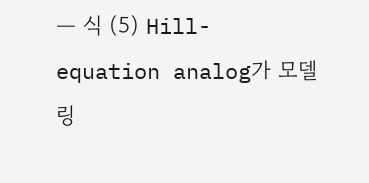— 식 (5) Hill-equation analog가 모델링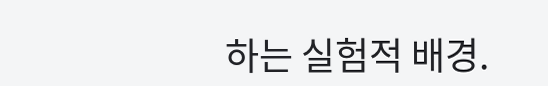하는 실험적 배경.